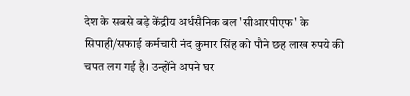देश के सबसे बड़े केंद्रीय अर्धसैनिक बल 'सीआरपीएफ' के सिपाही/सफाई कर्मचारी नंद कुमार सिंह को पौने छह लाख रुपये की चपत लग गई है। उन्होंने अपने घर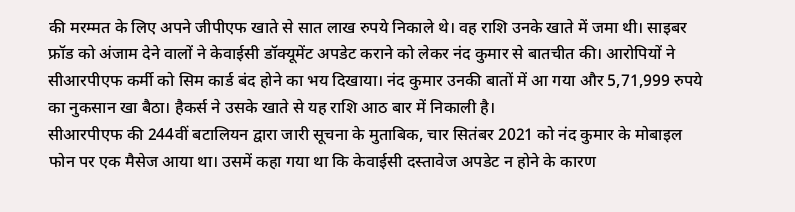की मरम्मत के लिए अपने जीपीएफ खाते से सात लाख रुपये निकाले थे। वह राशि उनके खाते में जमा थी। साइबर फ्रॉड को अंजाम देने वालों ने केवाईसी डॉक्यूमेंट अपडेट कराने को लेकर नंद कुमार से बातचीत की। आरोपियों ने सीआरपीएफ कर्मी को सिम कार्ड बंद होने का भय दिखाया। नंद कुमार उनकी बातों में आ गया और 5,71,999 रुपये का नुकसान खा बैठा। हैकर्स ने उसके खाते से यह राशि आठ बार में निकाली है।
सीआरपीएफ की 244वीं बटालियन द्वारा जारी सूचना के मुताबिक, चार सितंबर 2021 को नंद कुमार के मोबाइल फोन पर एक मैसेज आया था। उसमें कहा गया था कि केवाईसी दस्तावेज अपडेट न होने के कारण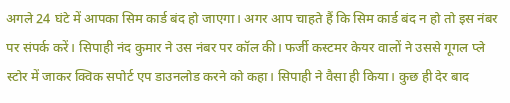अगले 24 घंटे में आपका सिम कार्ड बंद हो जाएगा। अगर आप चाहते हैं कि सिम कार्ड बंद न हो तो इस नंबर पर संपर्क करें। सिपाही नंद कुमार ने उस नंबर पर कॉल की। फर्जी कस्टमर केयर वालों ने उससे गूगल प्ले स्टोर में जाकर क्विक सपोर्ट एप डाउनलोड करने को कहा। सिपाही ने वैसा ही किया। कुछ ही देर बाद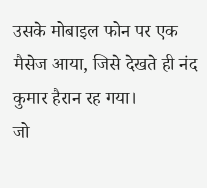उसके मोबाइल फोन पर एक मैसेज आया, जिसे देखते ही नंद कुमार हैरान रह गया।
जो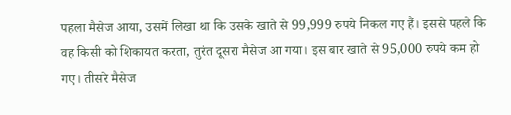पहला मैसेज आया, उसमें लिखा था कि उसके खाते से 99,999 रुपये निकल गए हैं। इससे पहले कि वह किसी को शिकायत करता, तुरंत दूसरा मैसेज आ गया। इस बार खाते से 95,000 रुपये कम हो गए। तीसरे मैसेज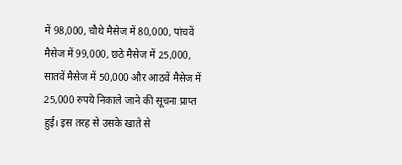में 98,000, चौथे मैसेज में 80,000, पांचवें मैसेज में 99,000, छठे मैसेज में 25,000, सातवें मैसेज में 50,000 और आठवें मैसेज में 25,000 रुपये निकाले जाने की सूचना प्राप्त हुई। इस तरह से उसके खाते से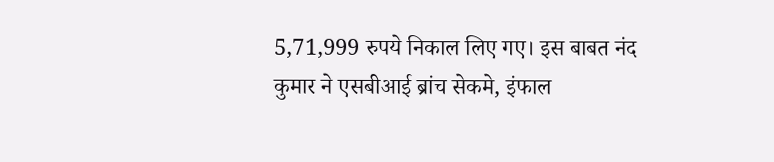5,71,999 रुपये निकाल लिए गए। इस बाबत नंद कुमार ने एसबीआई ब्रांच सेकमे, इंफाल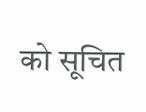को सूचित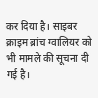कर दिया है। साइबर क्राइम ब्रांच ग्वालियर को भी मामले की सूचना दी गई है।